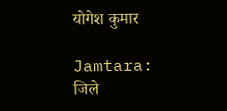योगेश कुमार

Jamtara: जिले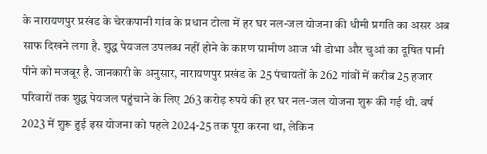के नारायणपुर प्रखंड के चेरकपानी गांव के प्रधान टोला में हर घर नल-जल योजना की धीमी प्रगति का असर अब साफ दिखने लगा है. शुद्ध पेयजल उपलब्ध नहीं होने के कारण ग्रामीण आज भी डोभा और चुआं का दूषित पानी पीने को मजबूर है. जानकारी के अनुसार, नारायणपुर प्रखंड के 25 पंचायतों के 262 गांवों में करीब 25 हजार परिवारों तक शुद्ध पेयजल पहुंचाने के लिए 263 करोड़ रुपये की हर घर नल-जल योजना शुरू की गई थी. वर्ष 2023 में शुरू हुई इस योजना को पहले 2024-25 तक पूरा करना था, लेकिन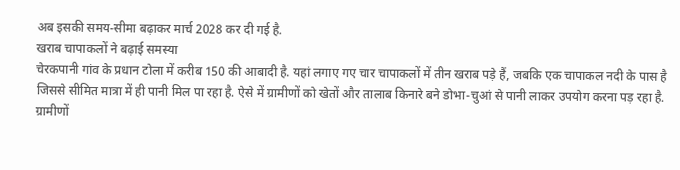अब इसकी समय-सीमा बढ़ाकर मार्च 2028 कर दी गई है.
खराब चापाकलों ने बढ़ाई समस्या
चेरकपानी गांव के प्रधान टोला में करीब 150 की आबादी है. यहां लगाए गए चार चापाकलों में तीन खराब पड़े हैं, जबकि एक चापाकल नदी के पास है जिससे सीमित मात्रा में ही पानी मिल पा रहा है. ऐसे में ग्रामीणों को खेतों और तालाब किनारे बने डोभा-चुआं से पानी लाकर उपयोग करना पड़ रहा है.
ग्रामीणों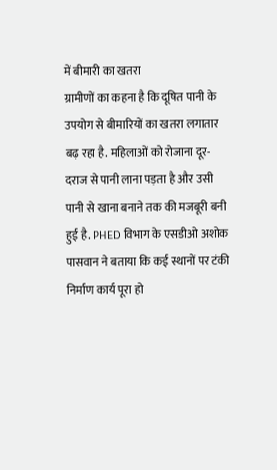में बीमारी का खतरा
ग्रामीणों का कहना है कि दूषित पानी के उपयोग से बीमारियों का खतरा लगातार बढ़ रहा है. महिलाओं को रोजाना दूर-दराज से पानी लाना पड़ता है और उसी पानी से खाना बनाने तक की मजबूरी बनी हुई है. PHED विभाग के एसडीओ अशोक पासवान ने बताया कि कई स्थानों पर टंकी निर्माण कार्य पूरा हो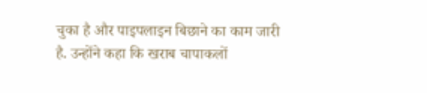चुका है और पाइपलाइन बिछाने का काम जारी है. उन्होंने कहा कि खराब चापाकलों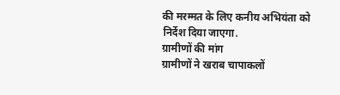की मरम्मत के लिए कनीय अभियंता को निर्देश दिया जाएगा.
ग्रामीणों की मांग
ग्रामीणों ने खराब चापाकलों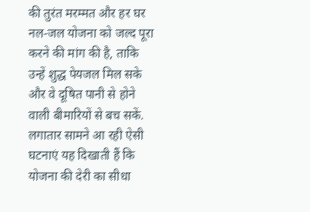की तुरंत मरम्मत और हर घर नल-जल योजना को जल्द पूरा करने की मांग की है, ताकि उन्हें शुद्ध पेयजल मिल सके और वे दूषित पानी से होने वाली बीमारियों से बच सकें. लगातार सामने आ रही ऐसी घटनाएं यह दिखाती हैं कि योजना की देरी का सीधा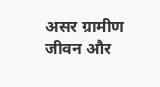असर ग्रामीण जीवन और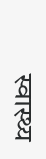स्वास्थ्य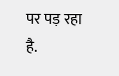पर पड़ रहा है.